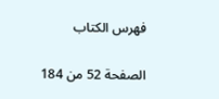فهرس الكتاب

الصفحة 52 من 184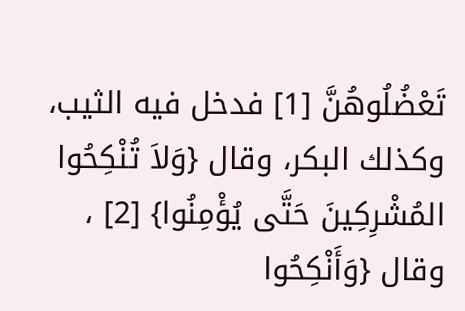تَعْضُلُوهُنَّ [1] فدخل فيه الثيب، وكذلك البكر، وقال {وَلاَ تُنْكِحُوا المُشْرِكِينَ حَتَّى يُؤْمِنُوا} [2] ، وقال {وَأَنْكِحُوا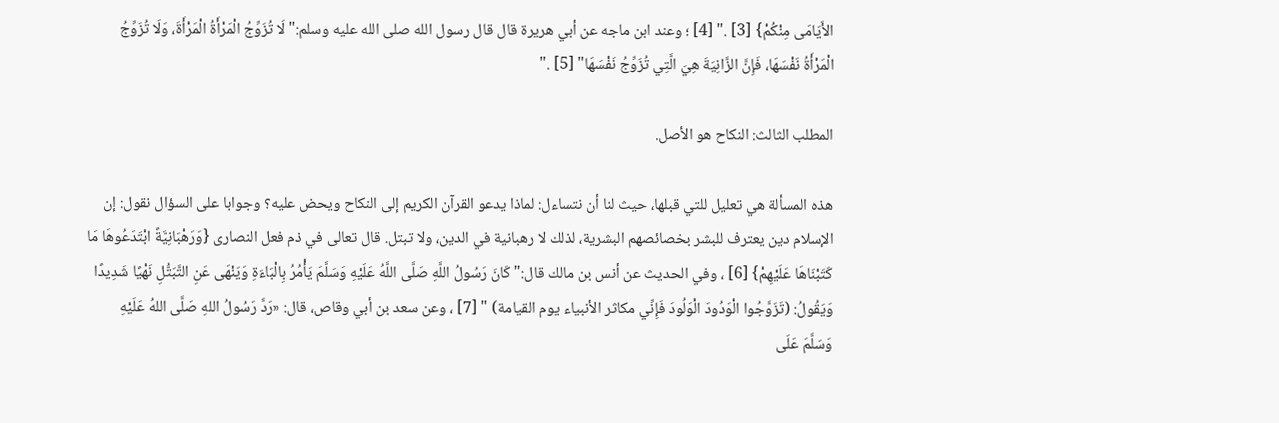الأَيَامَى مِنْكُمْ} [3] ." [4] ؛ وعند ابن ماجه عن أبي هريرة قال قال رسول الله صلى الله عليه وسلم:"لَا تُزَوِّجُ الْمَرْأَةُ الْمَرْأَةَ، وَلَا تُزَوِّجُ الْمَرْأَةُ نَفْسَهَا، فَإِنَّ الزَّانِيَةَ هِيَ الَّتِي تُزَوِّجُ نَفْسَهَا" [5] ."

المطلب الثالث: النكاح هو الأصل.

هذه المسألة هي تعليل للتي قبلها، حيث لنا أن نتساءل: لماذا يدعو القرآن الكريم إلى النكاح ويحض عليه؟ وجوابا على السؤال نقول: إن الإسلام دين يعترف للبشر بخصائصهم البشرية، لذلك لا رهبانية في الدين، ولا تبتل. قال تعالى في ذم فعل النصارى {وَرَهْبَانِيَّةً ابْتَدَعُوهَا مَا كَتَبْنَاهَا عَلَيْهِمْ} [6] ، وفي الحديث عن أنس بن مالك قال:"كَانَ رَسُولُ اللَّهِ صَلَّى اللَّهُ عَلَيْهِ وَسَلَّمَ يَأْمُرُ بِالْبَاءَةِ وَيَنْهَى عَنِ التَّبَتُّلِ نَهْيًا شَدِيدًا وَيَقُولُ: (تَزَوَّجُوا الْوَدُودَ الْوَلُودَ فَإِنِّي مكاثر الأنبياء يوم القيامة) " [7] ، وعن سعد بن أبي وقاص، قال: «رَدَّ رَسُولُ اللهِ صَلَّى اللهُ عَلَيْهِ وَسَلَّمَ عَلَى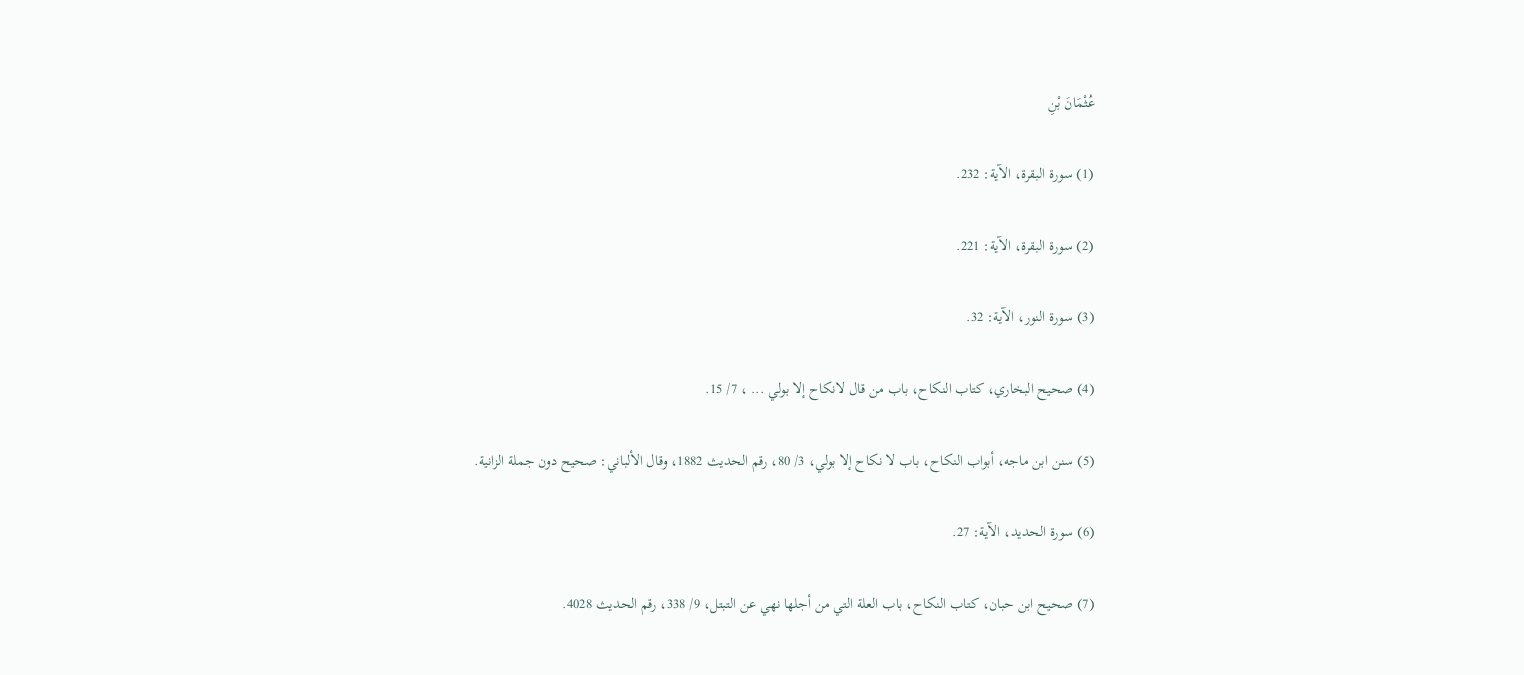عُثْمَانَ بْنِ

(1) سورة البقرة، الآية: 232.

(2) سورة البقرة، الآية: 221.

(3) سورة النور، الآية: 32.

(4) صحيح البخاري، كتاب النكاح، باب من قال لانكاح إلا بولي ... ، 7/ 15.

(5) سنن ابن ماجه، أبواب النكاح، باب لا نكاح إلا بولي، 3/ 80، رقم الحديث 1882، وقال الألباني: صحيح دون جملة الزانية.

(6) سورة الحديد، الآية: 27.

(7) صحيح ابن حبان، كتاب النكاح، باب العلة التي من أجلها نهي عن التبتل، 9/ 338، رقم الحديث 4028.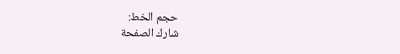حجم الخط:
شارك الصفحة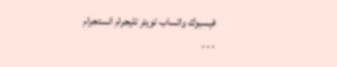فيسبوك واتساب تويتر تليجرام انستجرام
. . .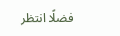فضلًا انتظر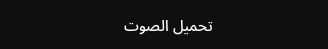تحميل الصوت